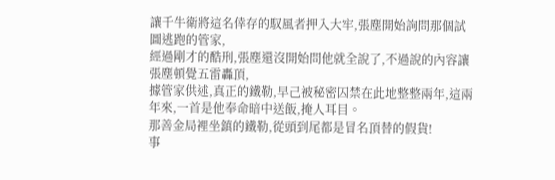讓千牛衛將這名倖存的馭風者押入大牢,張塵開始詢問那個試圖逃跑的管家,
經過剛才的酷刑,張塵還沒開始問他就全說了,不過說的內容讓張塵頓覺五雷轟頂,
據管家供述,真正的鐵勒,早己被秘密囚禁在此地整整兩年,這兩年來,一首是他奉命暗中送飯,掩人耳目。
那善金局裡坐鎮的鐵勒,從頭到尾都是冒名頂替的假貨!
事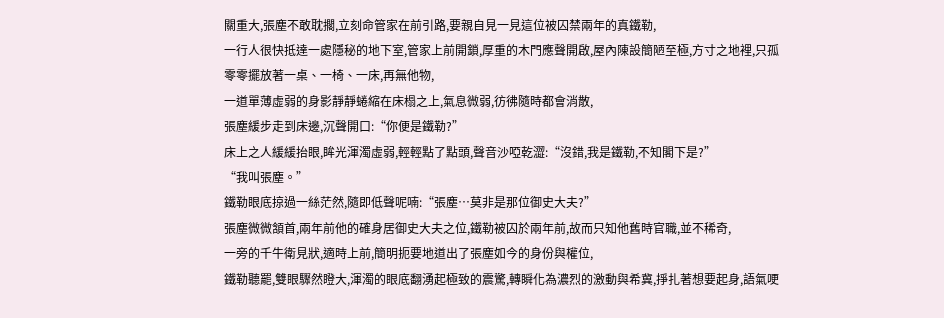關重大,張塵不敢耽擱,立刻命管家在前引路,要親自見一見這位被囚禁兩年的真鐵勒,
一行人很快抵達一處隱秘的地下室,管家上前開鎖,厚重的木門應聲開啟,屋內陳設簡陋至極,方寸之地裡,只孤零零擺放著一桌、一椅、一床,再無他物,
一道單薄虛弱的身影靜靜蜷縮在床榻之上,氣息微弱,彷彿隨時都會消散,
張塵緩步走到床邊,沉聲開口:“你便是鐵勒?”
床上之人緩緩抬眼,眸光渾濁虛弱,輕輕點了點頭,聲音沙啞乾澀:“沒錯,我是鐵勒,不知閣下是?”
“我叫張塵。”
鐵勒眼底掠過一絲茫然,隨即低聲呢喃:“張塵…莫非是那位御史大夫?”
張塵微微頷首,兩年前他的確身居御史大夫之位,鐵勒被囚於兩年前,故而只知他舊時官職,並不稀奇,
一旁的千牛衛見狀,適時上前,簡明扼要地道出了張塵如今的身份與權位,
鐵勒聽罷,雙眼驟然瞪大,渾濁的眼底翻湧起極致的震驚,轉瞬化為濃烈的激動與希冀,掙扎著想要起身,語氣哽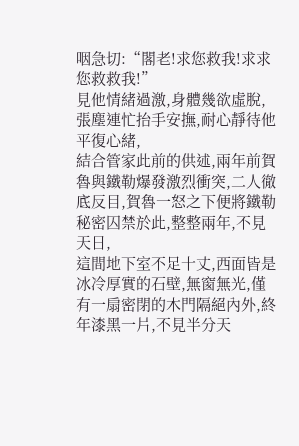咽急切:“閣老!求您救我!求求您救救我!”
見他情緒過激,身體幾欲虛脫,張塵連忙抬手安撫,耐心靜待他平復心緒,
結合管家此前的供述,兩年前賀魯與鐵勒爆發激烈衝突,二人徹底反目,賀魯一怒之下便將鐵勒秘密囚禁於此,整整兩年,不見天日,
這間地下室不足十丈,西面皆是冰冷厚實的石壁,無窗無光,僅有一扇密閉的木門隔絕內外,終年漆黑一片,不見半分天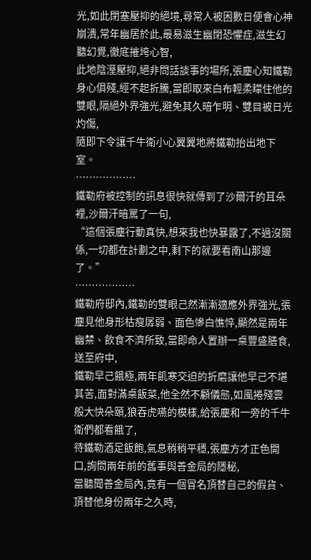光,如此閉塞壓抑的絕境,尋常人被困數日便會心神崩潰,常年幽居於此,最易滋生幽閉恐懼症,滋生幻聽幻覺,徹底摧垮心智,
此地陰溼壓抑,絕非問話談事的場所,張塵心知鐵勒身心俱殘,經不起折騰,當即取來白布輕柔矇住他的雙眼,隔絕外界強光,避免其久暗乍明、雙目被日光灼傷,
隨即下令讓千牛衛小心翼翼地將鐵勒抬出地下室。
………………
鐵勒府被控制的訊息很快就傳到了沙爾汗的耳朵裡,沙爾汗暗罵了一句,
“這個張塵行動真快,想來我也快暴露了,不過沒關係,一切都在計劃之中,剩下的就要看南山那邊了。”
………………
鐵勒府邸內,鐵勒的雙眼己然漸漸適應外界強光,張塵見他身形枯瘦孱弱、面色慘白憔悴,顯然是兩年幽禁、飲食不濟所致,當即命人置辦一桌豐盛膳食,送至府中,
鐵勒早己餓極,兩年飢寒交迫的折磨讓他早己不堪其苦,面對滿桌飯菜,他全然不顧儀態,如風捲殘雲般大快朵頤,狼吞虎嚥的模樣,給張塵和一旁的千牛衛們都看餓了,
待鐵勒酒足飯飽,氣息稍稍平穩,張塵方才正色開口,詢問兩年前的舊事與善金局的隱秘,
當聽聞善金局內,竟有一個冒名頂替自己的假貨、頂替他身份兩年之久時,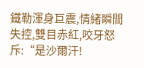鐵勒渾身巨震,情緒瞬間失控,雙目赤紅,咬牙怒斥:“是沙爾汗!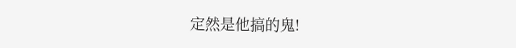定然是他搞的鬼!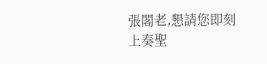張閣老,懇請您即刻上奏聖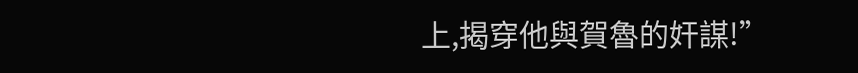上,揭穿他與賀魯的奸謀!”